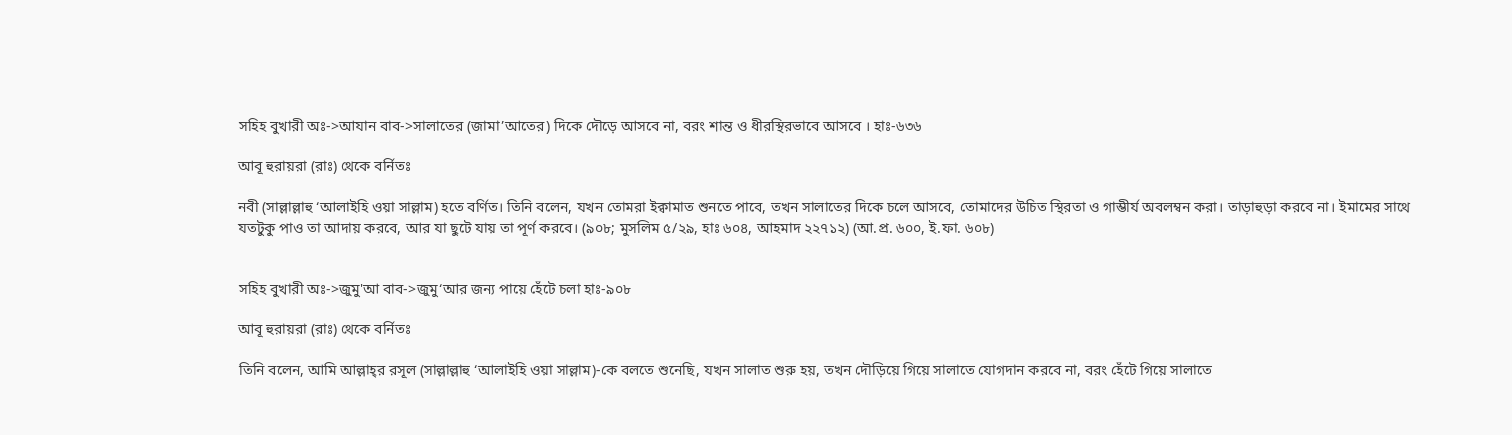সহিহ বুখারী অঃ->আযান বাব->সালাতের (জামা’আতের) দিকে দৌড়ে আসবে না, বরং শান্ত ও ধীরস্থিরভাবে আসবে । হাঃ-৬৩৬

আবূ হুরায়রা (রাঃ) থেকে বর্নিতঃ

নবী (সাল্লাল্লাহু ‘আলাইহি ওয়া সাল্লাম) হতে বর্ণিত। তিনি বলেন, যখন তোমরা ইক্বামাত শুনতে পাবে, তখন সালাতের দিকে চলে আসবে, তোমাদের উচিত স্থিরতা ও গাম্ভীর্য অবলম্বন করা। তাড়াহুড়া করবে না। ইমামের সাথে যতটুকু পাও তা আদায় করবে, আর যা ছুটে যায় তা পূর্ণ করবে। (৯০৮; মুসলিম ৫/২৯, হাঃ ৬০৪, আহমাদ ২২৭১২) (আ.প্র. ৬০০, ই.ফা. ৬০৮)


সহিহ বুখারী অঃ->জুমু'আ বাব->জুমু‘আর জন্য পায়ে হেঁটে চলা হাঃ-৯০৮

আবূ হুরায়রা (রাঃ) থেকে বর্নিতঃ

তিনি বলেন, আমি আল্লাহ্‌র রসূল (সাল্লাল্লাহু ‘আলাইহি ওয়া সাল্লাম)-কে বলতে শুনেছি, যখন সালাত শুরু হয়, তখন দৌড়িয়ে গিয়ে সালাতে যোগদান করবে না, বরং হেঁটে গিয়ে সালাতে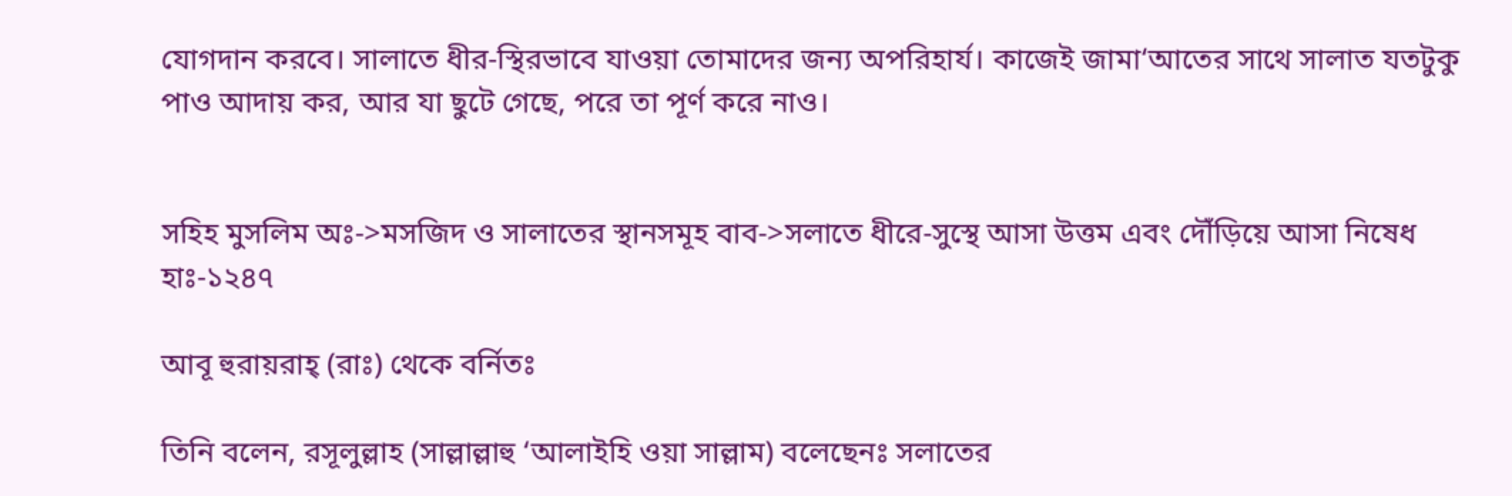যোগদান করবে। সালাতে ধীর-স্থিরভাবে যাওয়া তোমাদের জন্য অপরিহার্য। কাজেই জামা‘আতের সাথে সালাত যতটুকু পাও আদায় কর, আর যা ছুটে গেছে, পরে তা পূর্ণ করে নাও।


সহিহ মুসলিম অঃ->মসজিদ ও সালাতের স্থানসমূহ বাব->সলাতে ধীরে-সুস্থে আসা উত্তম এবং দৌঁড়িয়ে আসা নিষেধ হাঃ-১২৪৭

আবূ হুরায়রাহ্ (রাঃ) থেকে বর্নিতঃ

তিনি বলেন, রসূলুল্লাহ (সাল্লাল্লাহু ‘আলাইহি ওয়া সাল্লাম) বলেছেনঃ সলাতের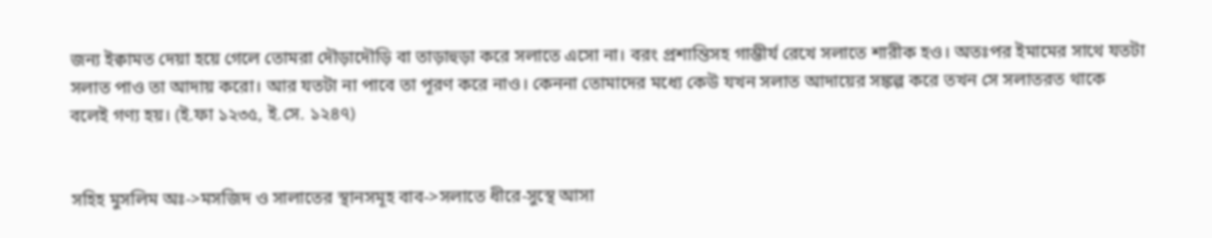জন্য ইক্বামত দেয়া হয়ে গেলে তোমরা দৌড়াদৌড়ি বা তাড়াহুড়া করে সলাতে এসো না। বরং প্রশান্তিসহ গাম্ভীর্য রেখে সলাতে শারীক হও। অতঃপর ইমামের সাথে যতটা সলাত পাও তা আদায় করো। আর যতটা না পাবে তা পূরণ করে নাও। কেননা তোমাদের মধ্যে কেউ যখন সলাত আদায়ের সঙ্কল্প করে তখন সে সলাতরত থাকে বলেই গণ্য হয়। (ই.ফা ১২৩৫, ই.সে. ১২৪৭)


সহিহ মুসলিম অঃ->মসজিদ ও সালাতের স্থানসমূহ বাব->সলাতে ধীরে-সুস্থে আসা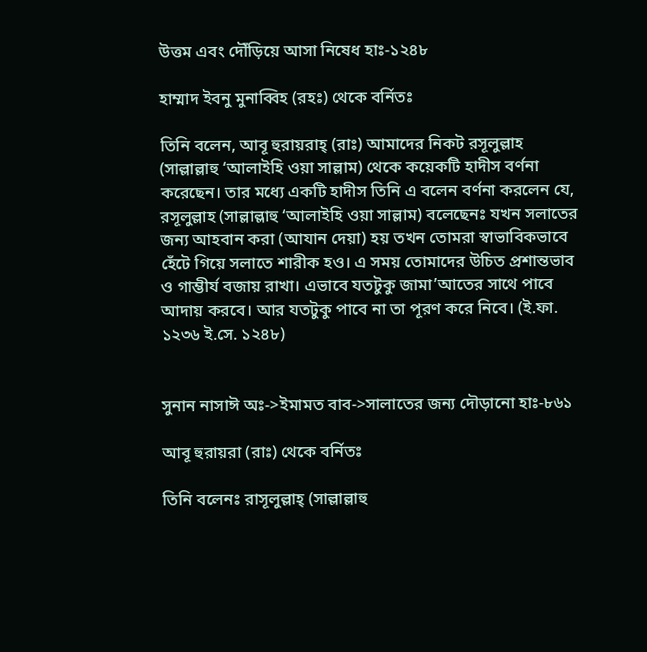উত্তম এবং দৌঁড়িয়ে আসা নিষেধ হাঃ-১২৪৮

হাম্মাদ ইবনু মুনাব্বিহ (রহঃ) থেকে বর্নিতঃ

তিনি বলেন, আবূ হুরায়রাহ্ (রাঃ) আমাদের নিকট রসূলুল্লাহ (সাল্লাল্লাহু ‘আলাইহি ওয়া সাল্লাম) থেকে কয়েকটি হাদীস বর্ণনা করেছেন। তার মধ্যে একটি হাদীস তিনি এ বলেন বর্ণনা করলেন যে, রসূলুল্লাহ (সাল্লাল্লাহু ‘আলাইহি ওয়া সাল্লাম) বলেছেনঃ যখন সলাতের জন্য আহবান করা (আযান দেয়া) হয় তখন তোমরা স্বাভাবিকভাবে হেঁটে গিয়ে সলাতে শারীক হও। এ সময় তোমাদের উচিত প্রশান্তভাব ও গাম্ভীর্য বজায় রাখা। এভাবে যতটুকু জামা’আতের সাথে পাবে আদায় করবে। আর যতটুকু পাবে না তা পূরণ করে নিবে। (ই.ফা. ১২৩৬ ই.সে. ১২৪৮)


সুনান নাসাঈ অঃ->ইমামত বাব->সালাতের জন্য দৌড়ানো হাঃ-৮৬১

আবূ হুরায়রা (রাঃ) থেকে বর্নিতঃ

তিনি বলেনঃ রাসূলুল্লাহ্‌ (সাল্লাল্লাহু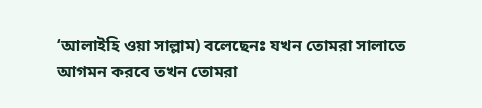‘আলাইহি ওয়া সাল্লাম) বলেছেনঃ যখন তোমরা সালাতে আগমন করবে তখন তোমরা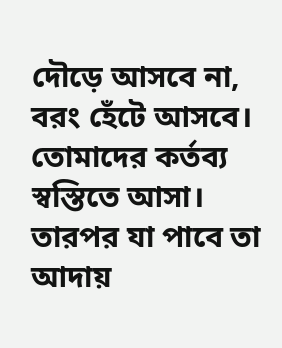দৌড়ে আসবে না, বরং হেঁটে আসবে। তোমাদের কর্তব্য স্বস্তিতে আসা। তারপর যা পাবে তা আদায়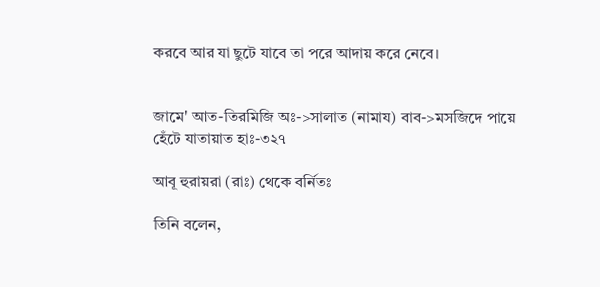করবে আর যা ছুটে যাবে তা পরে আদায় করে নেবে।


জামে' আত-তিরমিজি অঃ->সালাত (নামায) বাব->মসজিদে পায়ে হেঁটে যাতায়াত হাঃ-৩২৭

আবূ হুরায়রা (রাঃ) থেকে বর্নিতঃ

তিনি বলেন,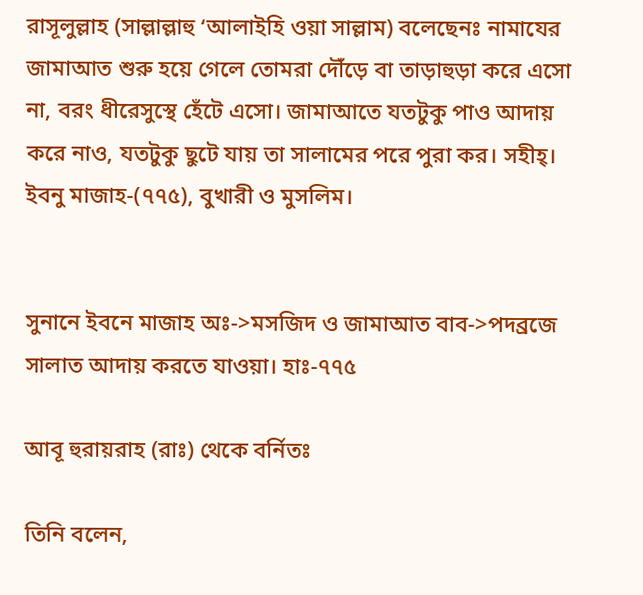রাসূলুল্লাহ (সাল্লাল্লাহু ‘আলাইহি ওয়া সাল্লাম) বলেছেনঃ নামাযের জামাআত শুরু হয়ে গেলে তোমরা দৌঁড়ে বা তাড়াহুড়া করে এসো না, বরং ধীরেসুস্থে হেঁটে এসো। জামাআতে যতটুকু পাও আদায় করে নাও, যতটুকু ছুটে যায় তা সালামের পরে পুরা কর। সহীহ্। ইবনু মাজাহ-(৭৭৫), বুখারী ও মুসলিম।


সুনানে ইবনে মাজাহ অঃ->মসজিদ ও জামাআত বাব->পদব্রজে সালাত আদায় করতে যাওয়া। হাঃ-৭৭৫

আবূ হুরায়রাহ (রাঃ) থেকে বর্নিতঃ

তিনি বলেন,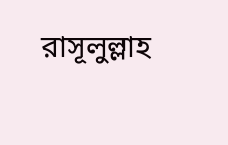রাসূলুল্লাহ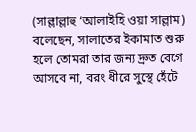(সাল্লাল্লাহু ‘আলাইহি ওয়া সাল্লাম) বলেছেন, সালাতের ইকামাত শুরু হলে তোমরা তার জন্য দ্রুত বেগে আসবে না, বরং ধীরে সুস্থে হেঁটে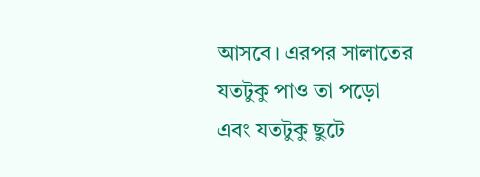আসবে। এরপর সালাতের যতটুকু পাও তা পড়ো এবং যতটুকু ছুটে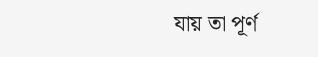যায় তা পূর্ণ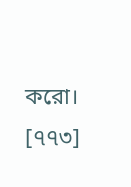করো। [৭৭৩]